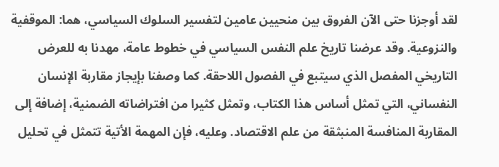لقد أوجزنا حتى الآن الفروق بين منحيين عامين لتفسير السلوك السياسي، هما: الموقفية والنزوعية. وقد عرضنا تاريخ علم النفس السياسي في خطوط عامة، مهدنا به للعرض التاريخي المفصل الذي سيتبع في الفصول اللاحقة. كما وصفنا بإيجاز مقاربة الإنسان النفساني، التي تمثل أساس هذا الكتاب، وتمثل كثيرا من افتراضاته الضمنية، إضافة إلى المقاربة المنافسة المنبثقة من علم الاقتصاد. وعليه، فإن المهمة الأتية تتمثل في تحليل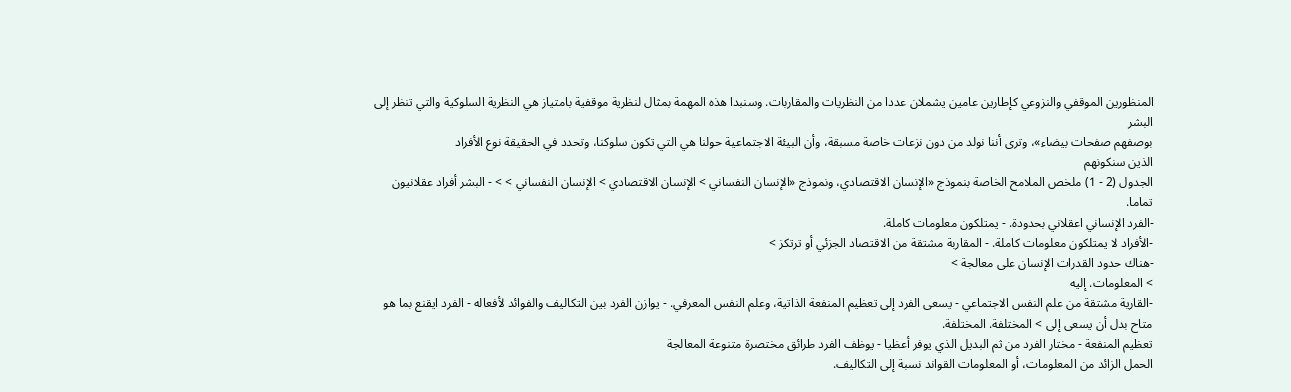المنظورين الموقفي والنزوعي كإطارين عامين يشملان عددا من النظريات والمقاربات. وسنبدا هذه المهمة بمثال لنظرية موقفية بامتياز هي النظرية السلوكية والتي تنظر إلى البشر
بوصفهم صفحات بيضاء»، وترى أننا نولد من دون نزعات خاصة مسبقة، وأن البيئة الاجتماعية حولنا هي التي تكون سلوكنا، وتحدد في الحقيقة نوع الأفراد
الذين سنكونهم
الجدول (2 - 1) ملخص الملامح الخاصة بنموذج «الإنسان الاقتصادي، ونموذج «الإنسان النفساني > الإنسان الاقتصادي > الإنسان النفساني > > - البشر أفراد عقلانيون تماما.
-الفرد الإنساني اعقلاني بحدودة. - يمتلكون معلومات كاملة.
-الأفراد لا يمتلكون معلومات كاملة. - المقاربة مشتقة من الاقتصاد الجزئي أو ترتكز >
-هناك حدود القدرات الإنسان على معالجة >
> المعلومات. إليه
-القارية مشتقة من علم النفس الاجتماعي - يسعى الفرد إلى تعظيم المنفعة الذاتية، وعلم النفس المعرفي. - يوازن الفرد بين التكاليف والفوائد لأفعاله - الفرد ايقنع بما هو متاح بدل أن يسعى إلى > المختلفة. المختلفة.
تعظيم المنفعة - مختار الفرد من ثم البديل الذي يوفر أعظيا - يوظف الفرد طرائق مختصرة متنوعة المعالجة
الحمل الزائد من المعلومات، أو المعلومات القواند نسبة إلى التكاليف.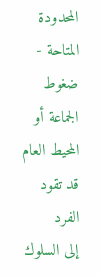المحدودة المتاحة - ضغوط الجماعة أو المحيط العام قد تقود الفرد
إلى السلوك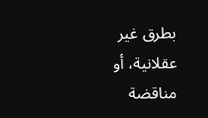بطرق غير عقلانية، أو مناقضة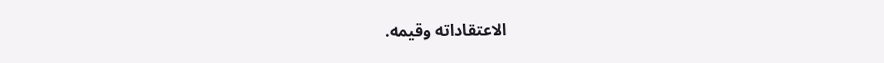الاعتقاداته وقيمه.